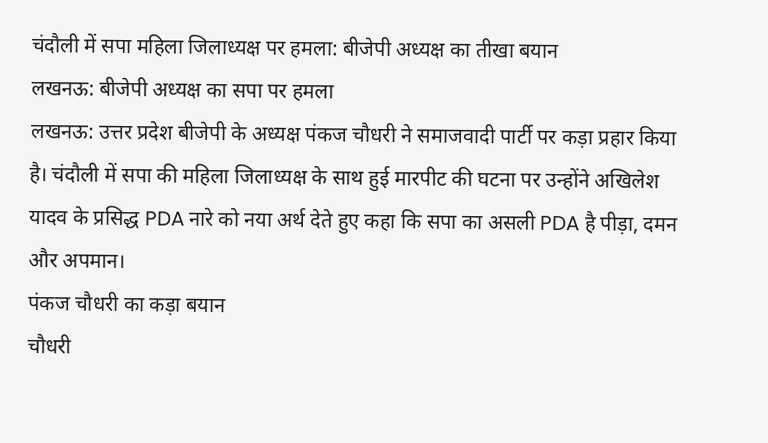चंदौली में सपा महिला जिलाध्यक्ष पर हमला: बीजेपी अध्यक्ष का तीखा बयान
लखनऊ: बीजेपी अध्यक्ष का सपा पर हमला
लखनऊ: उत्तर प्रदेश बीजेपी के अध्यक्ष पंकज चौधरी ने समाजवादी पार्टी पर कड़ा प्रहार किया है। चंदौली में सपा की महिला जिलाध्यक्ष के साथ हुई मारपीट की घटना पर उन्होंने अखिलेश यादव के प्रसिद्ध PDA नारे को नया अर्थ देते हुए कहा कि सपा का असली PDA है पीड़ा, दमन और अपमान।
पंकज चौधरी का कड़ा बयान
चौधरी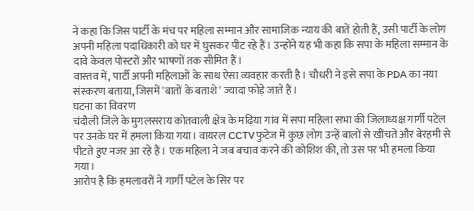ने कहा कि जिस पार्टी के मंच पर महिला सम्मान और सामाजिक न्याय की बातें होती हैं, उसी पार्टी के लोग अपनी महिला पदाधिकारी को घर में घुसकर पीट रहे हैं। उन्होंने यह भी कहा कि सपा के महिला सम्मान के दावे केवल पोस्टरों और भाषणों तक सीमित हैं।
वास्तव में, पार्टी अपनी महिलाओं के साथ ऐसा व्यवहार करती है। चौधरी ने इसे सपा के PDA का नया संस्करण बताया, जिसमें 'बातों के बताशे' ज्यादा फोड़े जाते हैं।
घटना का विवरण
चंदौली जिले के मुगलसराय कोतवाली क्षेत्र के मढ़िया गांव में सपा महिला सभा की जिलाध्यक्ष गार्गी पटेल पर उनके घर में हमला किया गया। वायरल CCTV फुटेज में कुछ लोग उन्हें बालों से खींचते और बेरहमी से पीटते हुए नजर आ रहे हैं। एक महिला ने जब बचाव करने की कोशिश की, तो उस पर भी हमला किया गया।
आरोप है कि हमलावरों ने गार्गी पटेल के सिर पर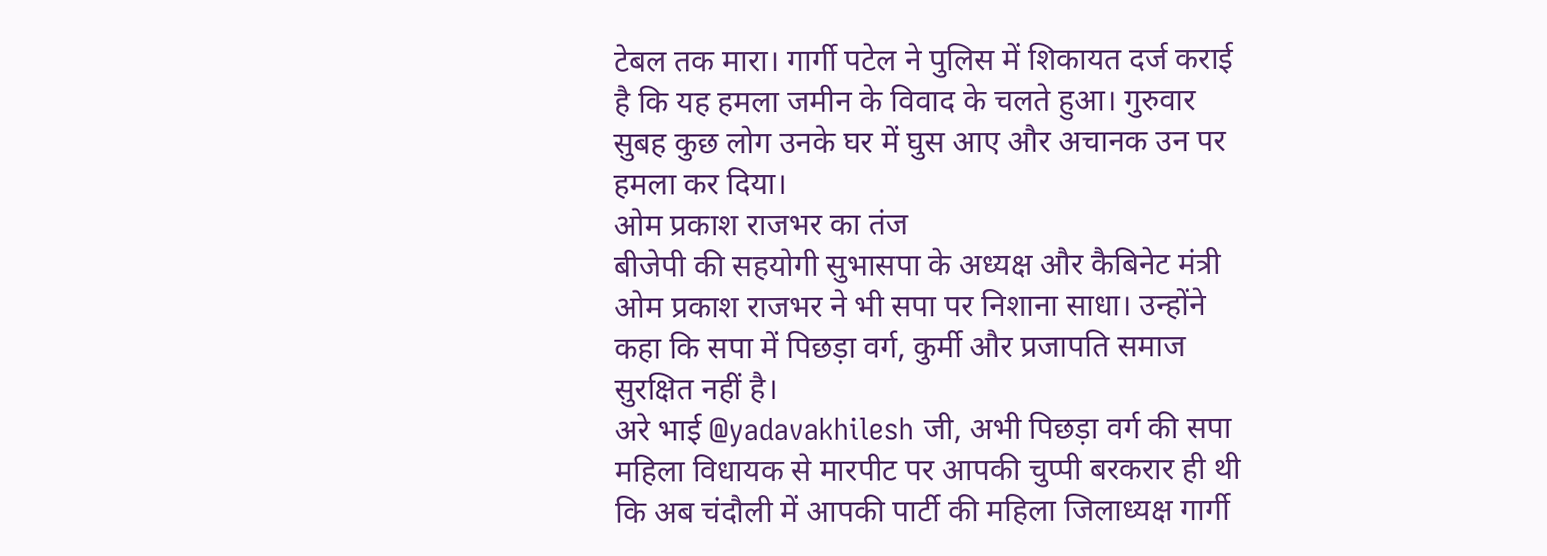टेबल तक मारा। गार्गी पटेल ने पुलिस में शिकायत दर्ज कराई है कि यह हमला जमीन के विवाद के चलते हुआ। गुरुवार सुबह कुछ लोग उनके घर में घुस आए और अचानक उन पर हमला कर दिया।
ओम प्रकाश राजभर का तंज
बीजेपी की सहयोगी सुभासपा के अध्यक्ष और कैबिनेट मंत्री ओम प्रकाश राजभर ने भी सपा पर निशाना साधा। उन्होंने कहा कि सपा में पिछड़ा वर्ग, कुर्मी और प्रजापति समाज सुरक्षित नहीं है।
अरे भाई @yadavakhilesh जी, अभी पिछड़ा वर्ग की सपा महिला विधायक से मारपीट पर आपकी चुप्पी बरकरार ही थी कि अब चंदौली में आपकी पार्टी की महिला जिलाध्यक्ष गार्गी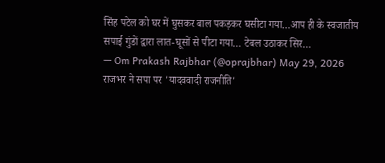सिंह पटेल को घर में घुसकर बाल पकड़कर घसीटा गया…आप ही के स्वजातीय सपाई गुंडों द्वारा लात-घूसों से पीटा गया… टेबल उठाकर सिर…
— Om Prakash Rajbhar (@oprajbhar) May 29, 2026
राजभर ने सपा पर 'यादववादी राजनीति'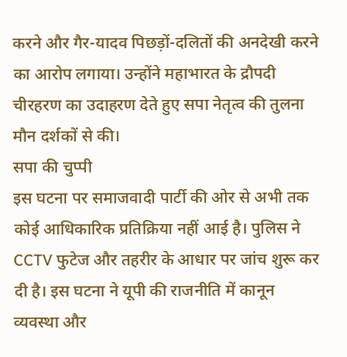करने और गैर-यादव पिछड़ों-दलितों की अनदेखी करने का आरोप लगाया। उन्होंने महाभारत के द्रौपदी चीरहरण का उदाहरण देते हुए सपा नेतृत्व की तुलना मौन दर्शकों से की।
सपा की चुप्पी
इस घटना पर समाजवादी पार्टी की ओर से अभी तक कोई आधिकारिक प्रतिक्रिया नहीं आई है। पुलिस ने CCTV फुटेज और तहरीर के आधार पर जांच शुरू कर दी है। इस घटना ने यूपी की राजनीति में कानून व्यवस्था और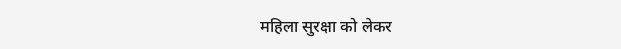महिला सुरक्षा को लेकर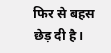फिर से बहस छेड़ दी है।